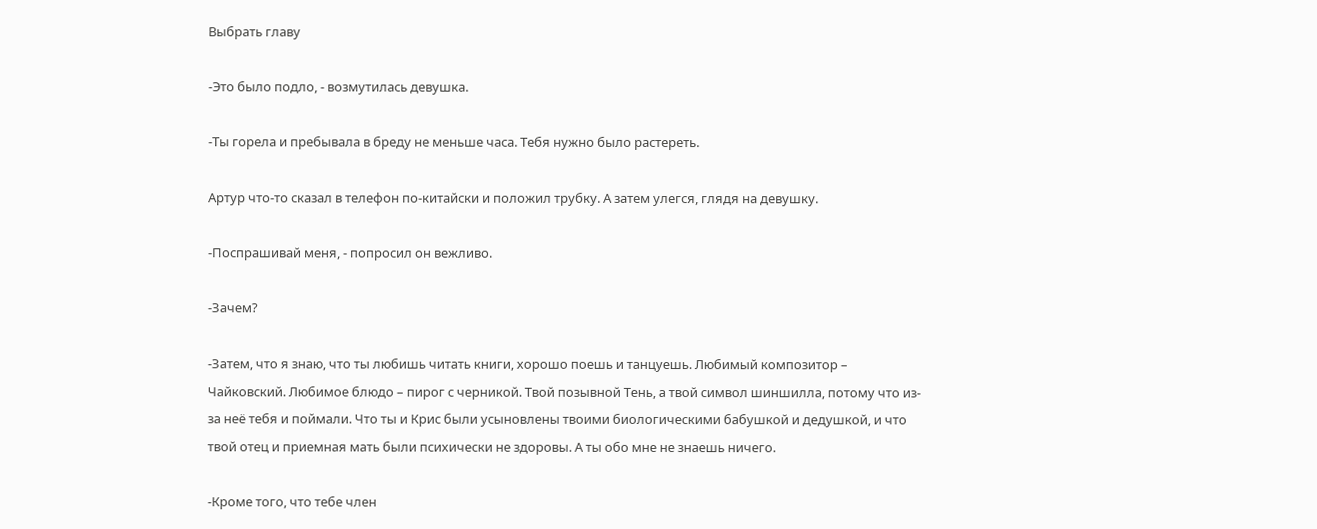Выбрать главу

-Это было подло, - возмутилась девушка.

-Ты горела и пребывала в бреду не меньше часа. Тебя нужно было растереть.

Артур что-то сказал в телефон по-китайски и положил трубку. А затем улегся, глядя на девушку.

-Поспрашивай меня, - попросил он вежливо.

-Зачем?

-Затем, что я знаю, что ты любишь читать книги, хорошо поешь и танцуешь. Любимый композитор – Чайковский. Любимое блюдо – пирог с черникой. Твой позывной Тень, а твой символ шиншилла, потому что из-за неё тебя и поймали. Что ты и Крис были усыновлены твоими биологическими бабушкой и дедушкой, и что твой отец и приемная мать были психически не здоровы. А ты обо мне не знаешь ничего.

-Кроме того, что тебе член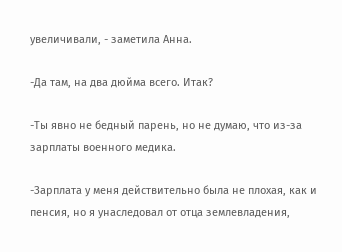увеличивали, - заметила Анна.

-Да там, на два дюйма всего. Итак?

-Ты явно не бедный парень, но не думаю, что из-за зарплаты военного медика.

-Зарплата у меня действительно была не плохая, как и пенсия, но я унаследовал от отца землевладения,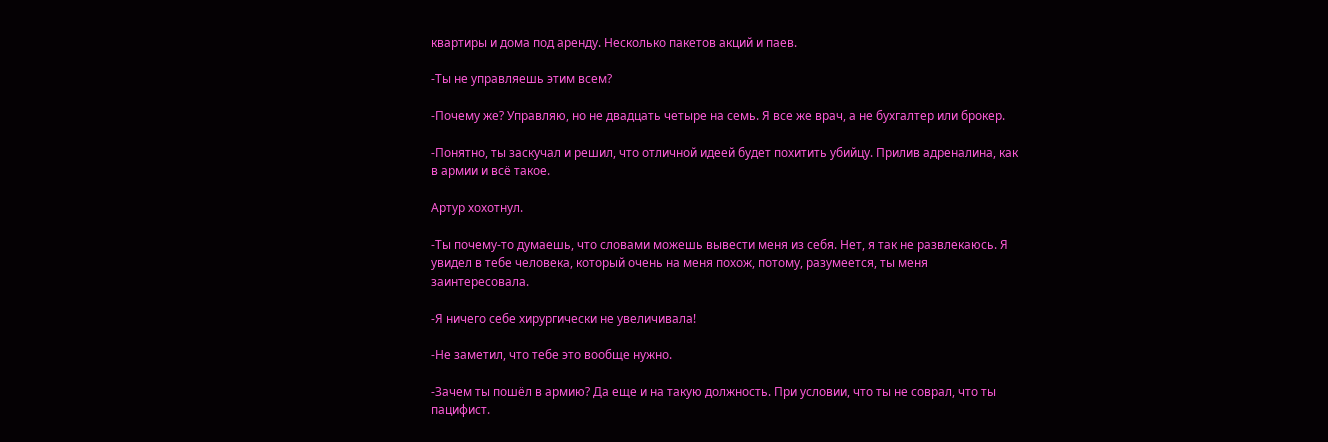квартиры и дома под аренду. Несколько пакетов акций и паев.

-Ты не управляешь этим всем?

-Почему же? Управляю, но не двадцать четыре на семь. Я все же врач, а не бухгалтер или брокер.

-Понятно, ты заскучал и решил, что отличной идеей будет похитить убийцу. Прилив адреналина, как в армии и всё такое.

Артур хохотнул.

-Ты почему-то думаешь, что словами можешь вывести меня из себя. Нет, я так не развлекаюсь. Я увидел в тебе человека, который очень на меня похож, потому, разумеется, ты меня заинтересовала.

-Я ничего себе хирургически не увеличивала!

-Не заметил, что тебе это вообще нужно.

-Зачем ты пошёл в армию? Да еще и на такую должность. При условии, что ты не соврал, что ты пацифист.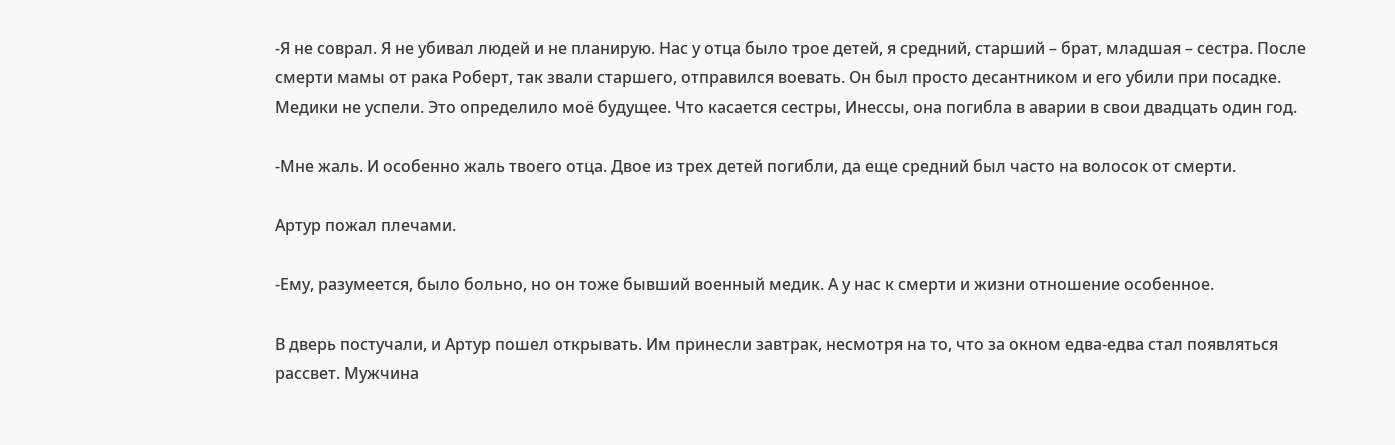-Я не соврал. Я не убивал людей и не планирую. Нас у отца было трое детей, я средний, старший – брат, младшая – сестра. После смерти мамы от рака Роберт, так звали старшего, отправился воевать. Он был просто десантником и его убили при посадке. Медики не успели. Это определило моё будущее. Что касается сестры, Инессы, она погибла в аварии в свои двадцать один год.

-Мне жаль. И особенно жаль твоего отца. Двое из трех детей погибли, да еще средний был часто на волосок от смерти.

Артур пожал плечами.

-Ему, разумеется, было больно, но он тоже бывший военный медик. А у нас к смерти и жизни отношение особенное.

В дверь постучали, и Артур пошел открывать. Им принесли завтрак, несмотря на то, что за окном едва-едва стал появляться рассвет. Мужчина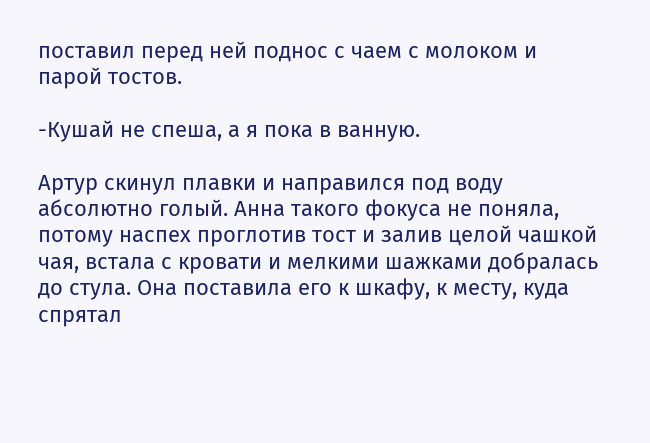поставил перед ней поднос с чаем с молоком и парой тостов.

-Кушай не спеша, а я пока в ванную.

Артур скинул плавки и направился под воду абсолютно голый. Анна такого фокуса не поняла, потому наспех проглотив тост и залив целой чашкой чая, встала с кровати и мелкими шажками добралась до стула. Она поставила его к шкафу, к месту, куда спрятал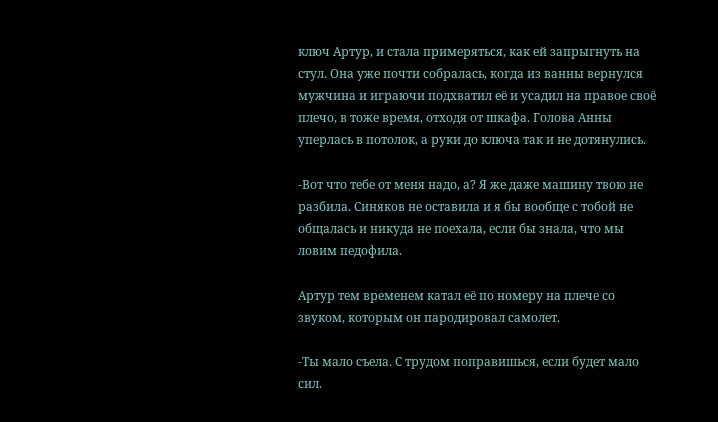ключ Артур, и стала примеряться, как ей запрыгнуть на стул. Она уже почти собралась, когда из ванны вернулся мужчина и играючи подхватил её и усадил на правое своё плечо, в тоже время, отходя от шкафа. Голова Анны уперлась в потолок, а руки до ключа так и не дотянулись.

-Вот что тебе от меня надо, а? Я же даже машину твою не разбила. Синяков не оставила и я бы вообще с тобой не общалась и никуда не поехала, если бы знала, что мы ловим педофила.

Артур тем временем катал её по номеру на плече со звуком, которым он пародировал самолет.

-Ты мало съела. С трудом поправишься, если будет мало сил.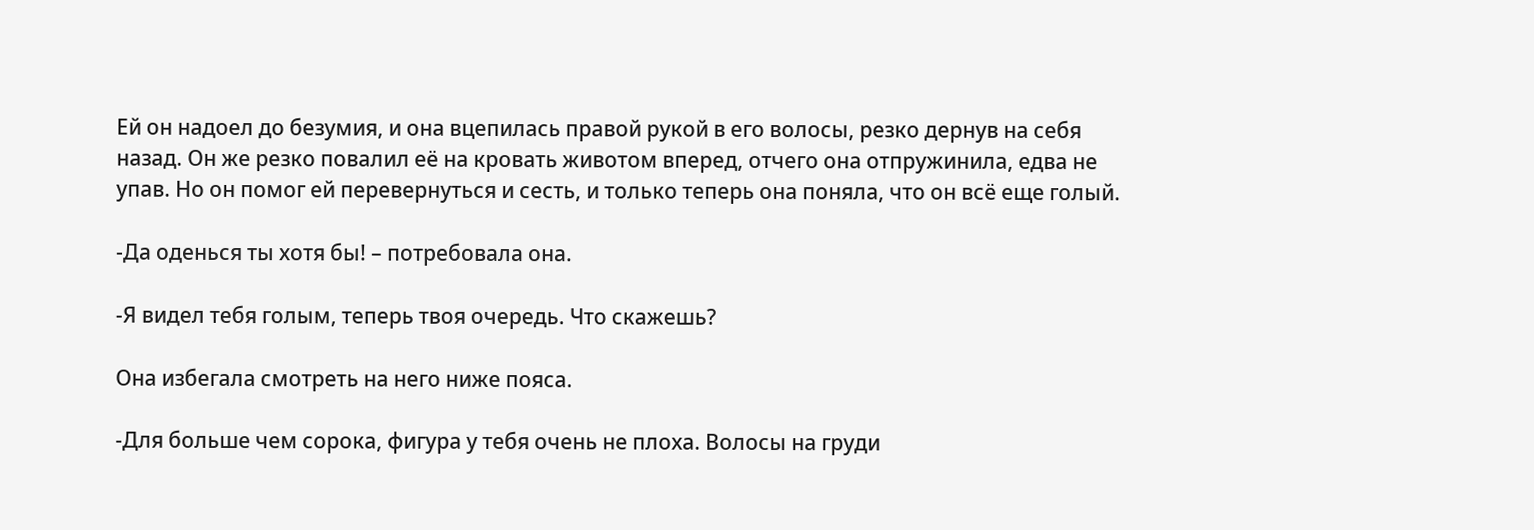Ей он надоел до безумия, и она вцепилась правой рукой в его волосы, резко дернув на себя назад. Он же резко повалил её на кровать животом вперед, отчего она отпружинила, едва не упав. Но он помог ей перевернуться и сесть, и только теперь она поняла, что он всё еще голый.

-Да оденься ты хотя бы! – потребовала она.

-Я видел тебя голым, теперь твоя очередь. Что скажешь?

Она избегала смотреть на него ниже пояса.

-Для больше чем сорока, фигура у тебя очень не плоха. Волосы на груди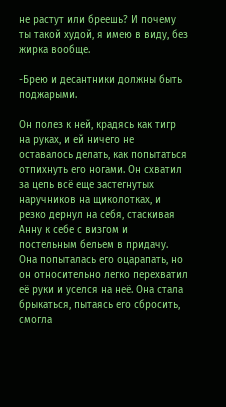не растут или бреешь? И почему ты такой худой, я имею в виду, без жирка вообще.

-Брею и десантники должны быть поджарыми.

Он полез к ней, крадясь как тигр на руках, и ей ничего не оставалось делать, как попытаться отпихнуть его ногами. Он схватил за цепь всё еще застегнутых наручников на щиколотках, и резко дернул на себя, стаскивая Анну к себе с визгом и постельным бельем в придачу. Она попыталась его оцарапать, но он относительно легко перехватил её руки и уселся на неё. Она стала брыкаться, пытаясь его сбросить, смогла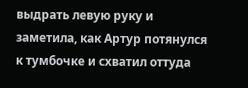выдрать левую руку и заметила, как Артур потянулся к тумбочке и схватил оттуда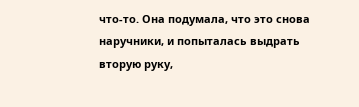что-то. Она подумала, что это снова наручники, и попыталась выдрать вторую руку,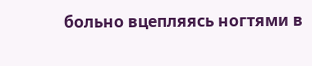больно вцепляясь ногтями в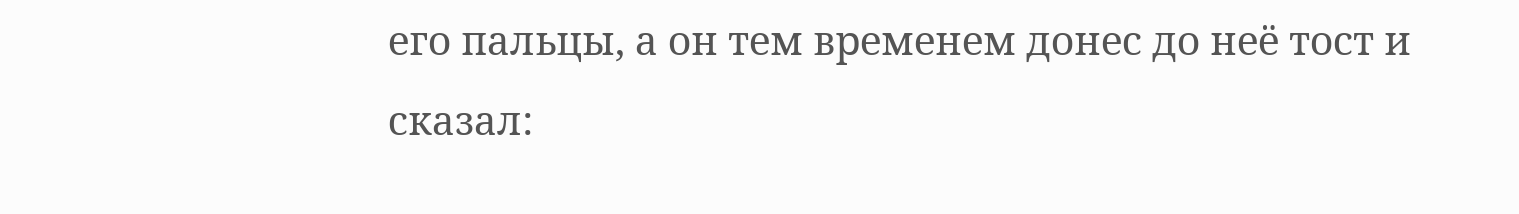его пальцы, а он тем временем донес до неё тост и сказал: